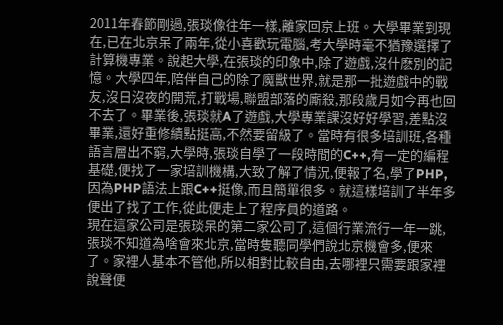2011年春節剛過,張琰像往年一樣,離家回京上班。大學畢業到現在,已在北京呆了兩年,從小喜歡玩電腦,考大學時毫不猶豫選擇了計算機專業。說起大學,在張琰的印象中,除了遊戲,沒什麽別的記憶。大學四年,陪伴自己的除了魔獸世界,就是那一批遊戲中的戰友,沒日沒夜的開荒,打戰場,聯盟部落的廝殺,那段歲月如今再也回不去了。畢業後,張琰就A了遊戲,大學專業課沒好好學習,差點沒畢業,還好重修績點挺高,不然要留級了。當時有很多培訓班,各種語言層出不窮,大學時,張琰自學了一段時間的C++,有一定的編程基礎,便找了一家培訓機構,大致了解了情況,便報了名,學了PHP,因為PHP語法上跟C++挺像,而且簡單很多。就這樣培訓了半年多便出了找了工作,從此便走上了程序員的道路。
現在這家公司是張琰呆的第二家公司了,這個行業流行一年一跳,張琰不知道為啥會來北京,當時隻聽同學們說北京機會多,便來了。家裡人基本不管他,所以相對比較自由,去哪裡只需要跟家裡說聲便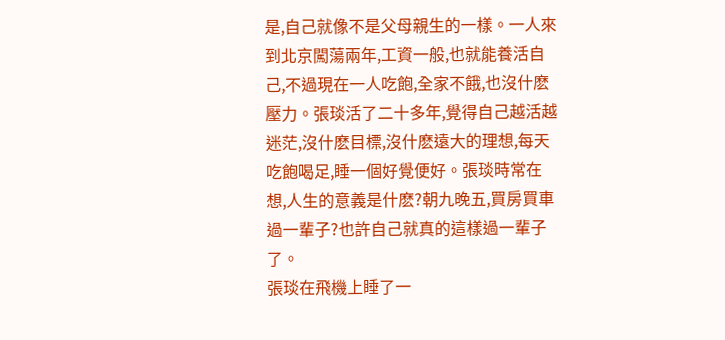是,自己就像不是父母親生的一樣。一人來到北京闖蕩兩年,工資一般,也就能養活自己,不過現在一人吃飽,全家不餓,也沒什麽壓力。張琰活了二十多年,覺得自己越活越迷茫,沒什麽目標,沒什麽遠大的理想,每天吃飽喝足,睡一個好覺便好。張琰時常在想,人生的意義是什麽?朝九晚五,買房買車過一輩子?也許自己就真的這樣過一輩子了。
張琰在飛機上睡了一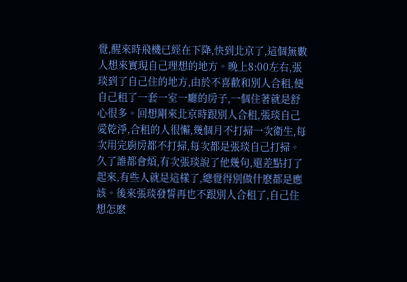覺,醒來時飛機已經在下降,快到北京了,這個無數人想來實現自己理想的地方。晚上8:00左右,張琰到了自己住的地方,由於不喜歡和別人合租,便自己租了一套一室一廳的房子,一個住著就是舒心很多。回想剛來北京時跟別人合租,張琰自己愛乾淨,合租的人很懶,幾個月不打掃一次衛生,每次用完廚房都不打掃,每次都是張琰自己打掃。久了誰都會煩,有次張琰說了他幾句,還差點打了起來,有些人就是這樣了,總覺得別做什麽都是應該。後來張琰發誓再也不跟別人合租了,自己住想怎麽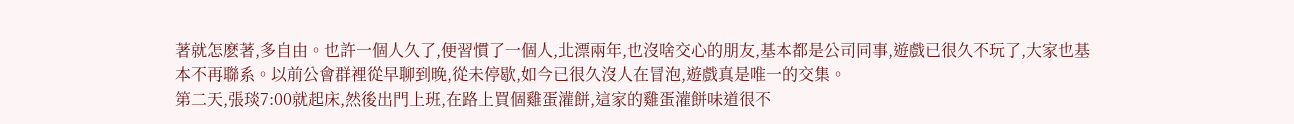著就怎麽著,多自由。也許一個人久了,便習慣了一個人,北漂兩年,也沒啥交心的朋友,基本都是公司同事,遊戲已很久不玩了,大家也基本不再聯系。以前公會群裡從早聊到晚,從未停歇,如今已很久沒人在冒泡,遊戲真是唯一的交集。
第二天,張琰7:00就起床,然後出門上班,在路上買個雞蛋灌餅,這家的雞蛋灌餅味道很不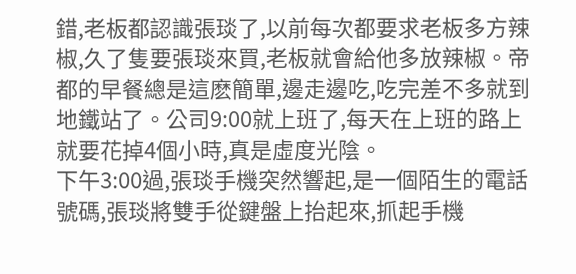錯,老板都認識張琰了,以前每次都要求老板多方辣椒,久了隻要張琰來買,老板就會給他多放辣椒。帝都的早餐總是這麽簡單,邊走邊吃,吃完差不多就到地鐵站了。公司9:00就上班了,每天在上班的路上就要花掉4個小時,真是虛度光陰。
下午3:00過,張琰手機突然響起,是一個陌生的電話號碼,張琰將雙手從鍵盤上抬起來,抓起手機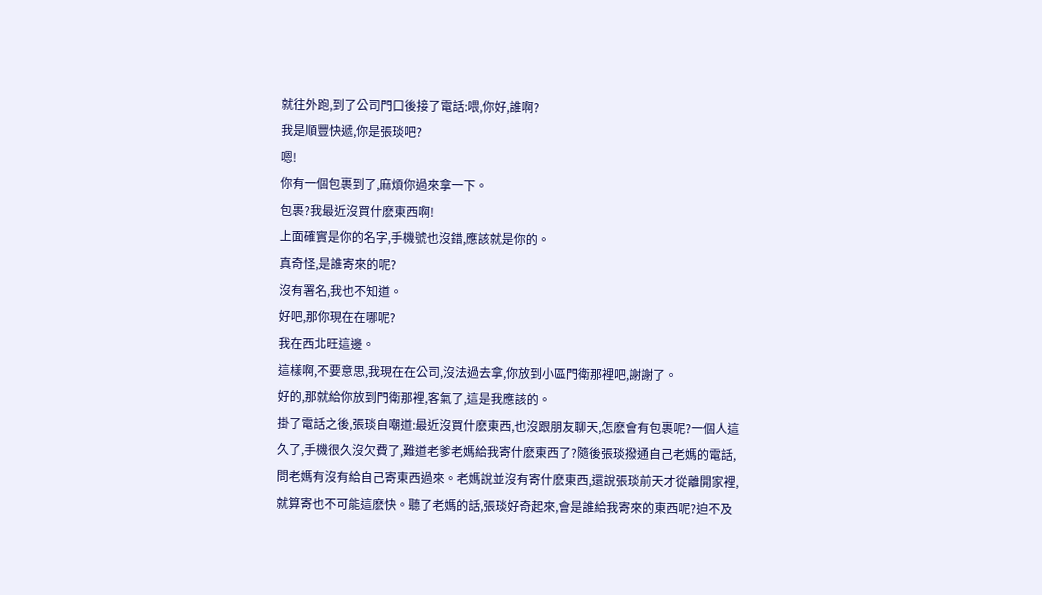就往外跑,到了公司門口後接了電話:喂,你好,誰啊?
我是順豐快遞,你是張琰吧?
嗯!
你有一個包裹到了,麻煩你過來拿一下。
包裹?我最近沒買什麽東西啊!
上面確實是你的名字,手機號也沒錯,應該就是你的。
真奇怪,是誰寄來的呢?
沒有署名,我也不知道。
好吧,那你現在在哪呢?
我在西北旺這邊。
這樣啊,不要意思,我現在在公司,沒法過去拿,你放到小區門衛那裡吧,謝謝了。
好的,那就給你放到門衛那裡,客氣了,這是我應該的。
掛了電話之後,張琰自嘲道:最近沒買什麽東西,也沒跟朋友聊天,怎麽會有包裹呢?一個人這久了,手機很久沒欠費了,難道老爹老媽給我寄什麽東西了?隨後張琰撥通自己老媽的電話,問老媽有沒有給自己寄東西過來。老媽說並沒有寄什麽東西,還說張琰前天才從離開家裡,就算寄也不可能這麽快。聽了老媽的話,張琰好奇起來,會是誰給我寄來的東西呢?迫不及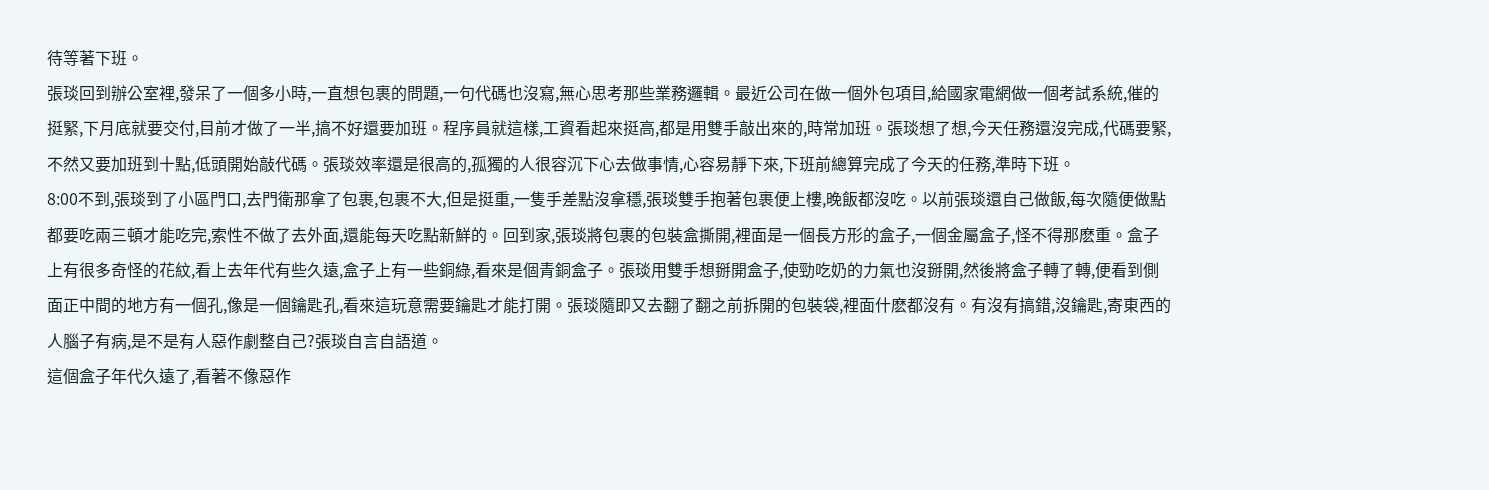待等著下班。
張琰回到辦公室裡,發呆了一個多小時,一直想包裹的問題,一句代碼也沒寫,無心思考那些業務邏輯。最近公司在做一個外包項目,給國家電網做一個考試系統,催的挺緊,下月底就要交付,目前才做了一半,搞不好還要加班。程序員就這樣,工資看起來挺高,都是用雙手敲出來的,時常加班。張琰想了想,今天任務還沒完成,代碼要緊,不然又要加班到十點,低頭開始敲代碼。張琰效率還是很高的,孤獨的人很容沉下心去做事情,心容易靜下來,下班前總算完成了今天的任務,準時下班。
8:00不到,張琰到了小區門口,去門衛那拿了包裹,包裹不大,但是挺重,一隻手差點沒拿穩,張琰雙手抱著包裹便上樓,晚飯都沒吃。以前張琰還自己做飯,每次隨便做點都要吃兩三頓才能吃完,索性不做了去外面,還能每天吃點新鮮的。回到家,張琰將包裹的包裝盒撕開,裡面是一個長方形的盒子,一個金屬盒子,怪不得那麽重。盒子上有很多奇怪的花紋,看上去年代有些久遠,盒子上有一些銅綠,看來是個青銅盒子。張琰用雙手想掰開盒子,使勁吃奶的力氣也沒掰開,然後將盒子轉了轉,便看到側面正中間的地方有一個孔,像是一個鑰匙孔,看來這玩意需要鑰匙才能打開。張琰隨即又去翻了翻之前拆開的包裝袋,裡面什麽都沒有。有沒有搞錯,沒鑰匙,寄東西的人腦子有病,是不是有人惡作劇整自己?張琰自言自語道。
這個盒子年代久遠了,看著不像惡作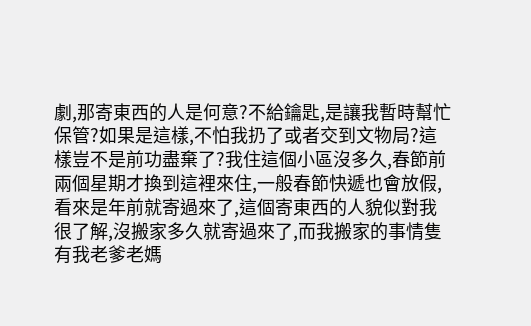劇,那寄東西的人是何意?不給鑰匙,是讓我暫時幫忙保管?如果是這樣,不怕我扔了或者交到文物局?這樣豈不是前功盡棄了?我住這個小區沒多久,春節前兩個星期才換到這裡來住,一般春節快遞也會放假,看來是年前就寄過來了,這個寄東西的人貌似對我很了解,沒搬家多久就寄過來了,而我搬家的事情隻有我老爹老媽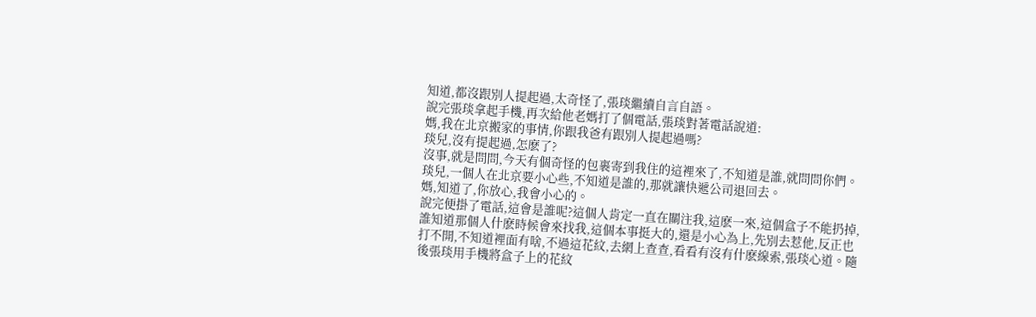知道,都沒跟別人提起過,太奇怪了,張琰繼續自言自語。
說完張琰拿起手機,再次給他老媽打了個電話,張琰對著電話說道:
媽,我在北京搬家的事情,你跟我爸有跟別人提起過嗎?
琰兒,沒有提起過,怎麽了?
沒事,就是問問,今天有個奇怪的包裹寄到我住的這裡來了,不知道是誰,就問問你們。
琰兒,一個人在北京要小心些,不知道是誰的,那就讓快遞公司退回去。
媽,知道了,你放心,我會小心的。
說完便掛了電話,這會是誰呢?這個人肯定一直在關注我,這麽一來,這個盒子不能扔掉,誰知道那個人什麽時候會來找我,這個本事挺大的,還是小心為上,先別去惹他,反正也打不開,不知道裡面有啥,不過這花紋,去網上查查,看看有沒有什麽線索,張琰心道。隨後張琰用手機將盒子上的花紋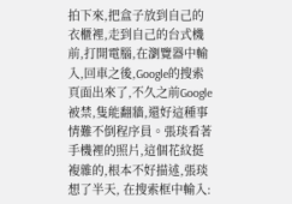拍下來,把盒子放到自己的衣櫃裡,走到自己的台式機前,打開電腦,在瀏覽器中輸入,回車之後,Google的搜索頁面出來了,不久之前Google被禁,隻能翻牆,還好這種事情難不倒程序員。張琰看著手機裡的照片,這個花紋挺複雜的,根本不好描述,張琰想了半天, 在搜索框中輸入: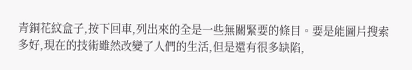青銅花紋盒子,按下回車,列出來的全是一些無關緊要的條目。要是能圖片搜索多好,現在的技術雖然改變了人們的生活,但是還有很多缺陷,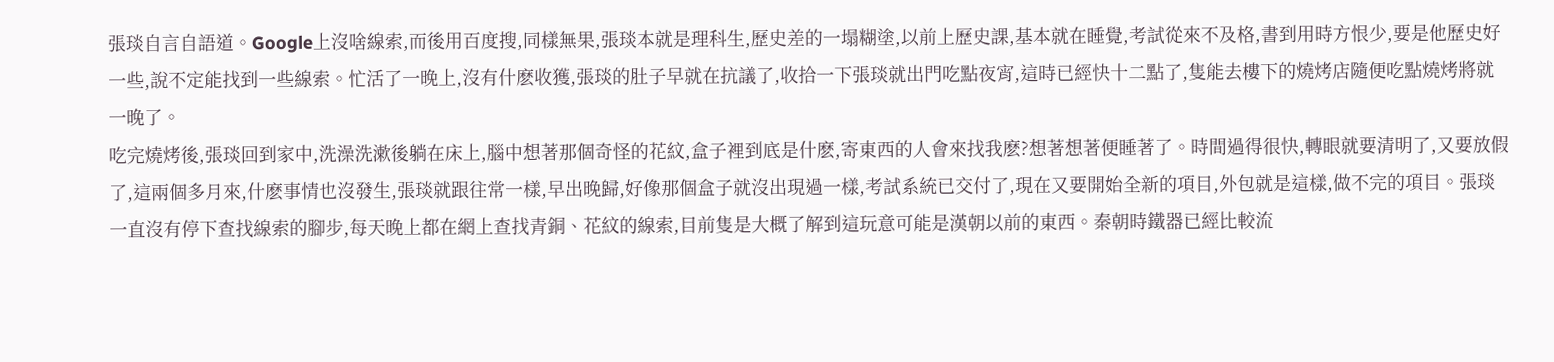張琰自言自語道。Google上沒啥線索,而後用百度搜,同樣無果,張琰本就是理科生,歷史差的一塌糊塗,以前上歷史課,基本就在睡覺,考試從來不及格,書到用時方恨少,要是他歷史好一些,說不定能找到一些線索。忙活了一晚上,沒有什麽收獲,張琰的肚子早就在抗議了,收拾一下張琰就出門吃點夜宵,這時已經快十二點了,隻能去樓下的燒烤店隨便吃點燒烤將就一晚了。
吃完燒烤後,張琰回到家中,洗澡洗漱後躺在床上,腦中想著那個奇怪的花紋,盒子裡到底是什麽,寄東西的人會來找我麽?想著想著便睡著了。時間過得很快,轉眼就要清明了,又要放假了,這兩個多月來,什麽事情也沒發生,張琰就跟往常一樣,早出晚歸,好像那個盒子就沒出現過一樣,考試系統已交付了,現在又要開始全新的項目,外包就是這樣,做不完的項目。張琰一直沒有停下查找線索的腳步,每天晚上都在網上查找青銅、花紋的線索,目前隻是大概了解到這玩意可能是漢朝以前的東西。秦朝時鐵器已經比較流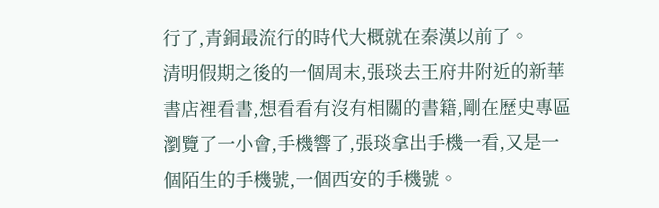行了,青銅最流行的時代大概就在秦漢以前了。
清明假期之後的一個周末,張琰去王府井附近的新華書店裡看書,想看看有沒有相關的書籍,剛在歷史專區瀏覽了一小會,手機響了,張琰拿出手機一看,又是一個陌生的手機號,一個西安的手機號。